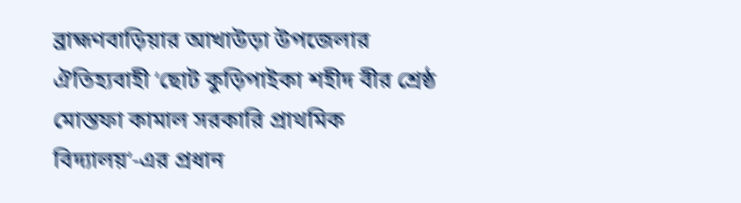ব্রাহ্মণবাড়িয়ার আখাউড়া উপজেলার ঐতিহ্যবাহী ‘ছোট কুড়িপাইকা শহীদ বীর শ্রেষ্ঠ মোস্তফা কামাল সরকারি প্রাথমিক বিদ্যালয়’-এর প্রধান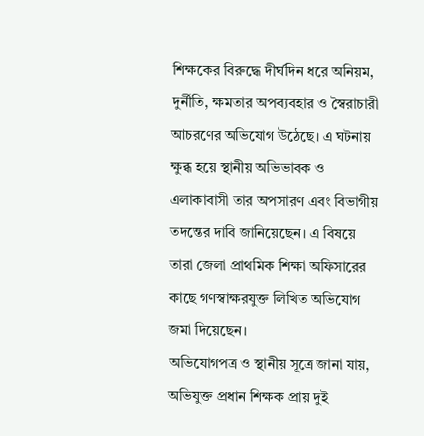শিক্ষকের বিরুদ্ধে দীর্ঘদিন ধরে অনিয়ম, দুর্নীতি, ক্ষমতার অপব্যবহার ও স্বৈরাচারী আচরণের অভিযোগ উঠেছে। এ ঘটনায় ক্ষুব্ধ হয়ে স্থানীয় অভিভাবক ও এলাকাবাসী তার অপসারণ এবং বিভাগীয় তদন্তের দাবি জানিয়েছেন। এ বিষয়ে তারা জেলা প্রাথমিক শিক্ষা অফিসারের কাছে গণস্বাক্ষরযুক্ত লিখিত অভিযোগ জমা দিয়েছেন।
অভিযোগপত্র ও স্থানীয় সূত্রে জানা যায়, অভিযুক্ত প্রধান শিক্ষক প্রায় দুই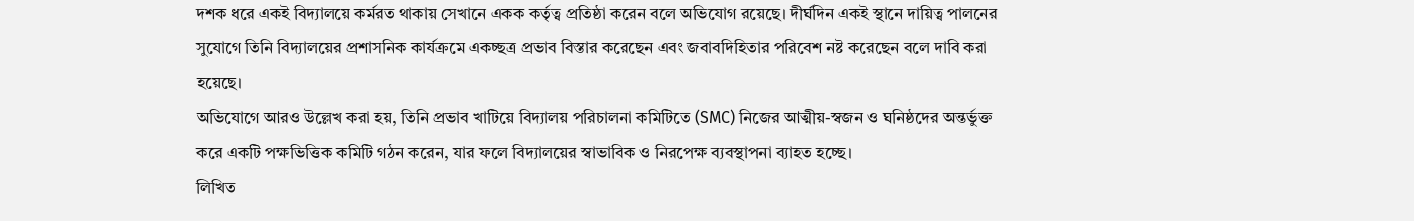দশক ধরে একই বিদ্যালয়ে কর্মরত থাকায় সেখানে একক কর্তৃত্ব প্রতিষ্ঠা করেন বলে অভিযোগ রয়েছে। দীর্ঘদিন একই স্থানে দায়িত্ব পালনের সুযোগে তিনি বিদ্যালয়ের প্রশাসনিক কার্যক্রমে একচ্ছত্র প্রভাব বিস্তার করেছেন এবং জবাবদিহিতার পরিবেশ নষ্ট করেছেন বলে দাবি করা হয়েছে।
অভিযোগে আরও উল্লেখ করা হয়, তিনি প্রভাব খাটিয়ে বিদ্যালয় পরিচালনা কমিটিতে (SMC) নিজের আত্মীয়-স্বজন ও ঘনিষ্ঠদের অন্তর্ভুক্ত করে একটি পক্ষভিত্তিক কমিটি গঠন করেন, যার ফলে বিদ্যালয়ের স্বাভাবিক ও নিরপেক্ষ ব্যবস্থাপনা ব্যাহত হচ্ছে।
লিখিত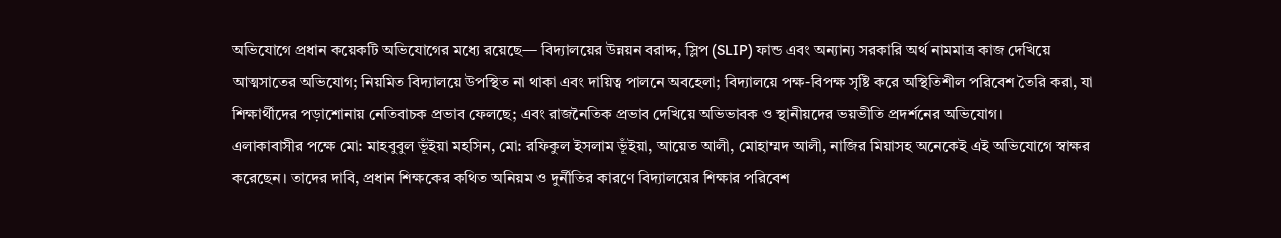অভিযোগে প্রধান কয়েকটি অভিযোগের মধ্যে রয়েছে— বিদ্যালয়ের উন্নয়ন বরাদ্দ, স্লিপ (SLIP) ফান্ড এবং অন্যান্য সরকারি অর্থ নামমাত্র কাজ দেখিয়ে আত্মসাতের অভিযোগ; নিয়মিত বিদ্যালয়ে উপস্থিত না থাকা এবং দায়িত্ব পালনে অবহেলা; বিদ্যালয়ে পক্ষ-বিপক্ষ সৃষ্টি করে অস্থিতিশীল পরিবেশ তৈরি করা, যা শিক্ষার্থীদের পড়াশোনায় নেতিবাচক প্রভাব ফেলছে; এবং রাজনৈতিক প্রভাব দেখিয়ে অভিভাবক ও স্থানীয়দের ভয়ভীতি প্রদর্শনের অভিযোগ।
এলাকাবাসীর পক্ষে মো: মাহবুবুল ভূঁইয়া মহসিন, মো: রফিকুল ইসলাম ভূঁইয়া, আয়েত আলী, মোহাম্মদ আলী, নাজির মিয়াসহ অনেকেই এই অভিযোগে স্বাক্ষর করেছেন। তাদের দাবি, প্রধান শিক্ষকের কথিত অনিয়ম ও দুর্নীতির কারণে বিদ্যালয়ের শিক্ষার পরিবেশ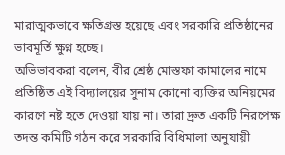মারাত্মকভাবে ক্ষতিগ্রস্ত হয়েছে এবং সরকারি প্রতিষ্ঠানের ভাবমূর্তি ক্ষুণ্ন হচ্ছে।
অভিভাবকরা বলেন, বীর শ্রেষ্ঠ মোস্তফা কামালের নামে প্রতিষ্ঠিত এই বিদ্যালয়ের সুনাম কোনো ব্যক্তির অনিয়মের কারণে নষ্ট হতে দেওয়া যায় না। তারা দ্রুত একটি নিরপেক্ষ তদন্ত কমিটি গঠন করে সরকারি বিধিমালা অনুযায়ী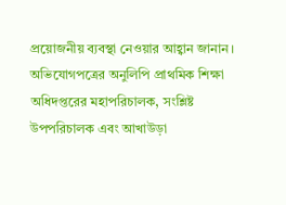প্রয়োজনীয় ব্যবস্থা নেওয়ার আহ্বান জানান।
অভিযোগপত্রের অনুলিপি প্রাথমিক শিক্ষা অধিদপ্তরের মহাপরিচালক, সংশ্লিষ্ট উপপরিচালক এবং আখাউড়া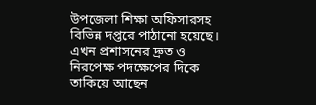উপজেলা শিক্ষা অফিসারসহ বিভিন্ন দপ্তরে পাঠানো হয়েছে। এখন প্রশাসনের দ্রুত ও নিরপেক্ষ পদক্ষেপের দিকে তাকিয়ে আছেন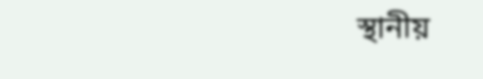স্থানীয়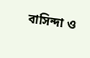বাসিন্দা ও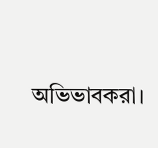অভিভাবকরা।